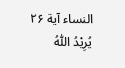النساء آية ۲۶
يُرِيْدُ اللّٰهُ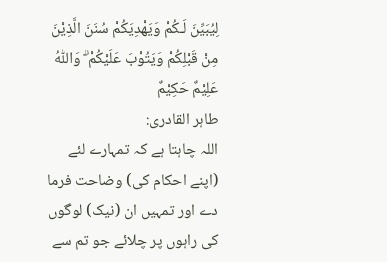لِيُبَيِّنَ لَـكُمْ وَيَهْدِيَكُمْ سُنَنَ الَّذِيْنَ مِنْ قَبْلِكُمْ وَيَتُوْبَ عَلَيْكُمْ ۗ وَاللّٰهُ عَلِيْمٌ حَكِيْمٌ
طاہر القادری:
اللہ چاہتا ہے کہ تمہارے لئے (اپنے احکام کی) وضاحت فرما دے اور تمہیں ان (نیک) لوگوں کی راہوں پر چلائے جو تم سے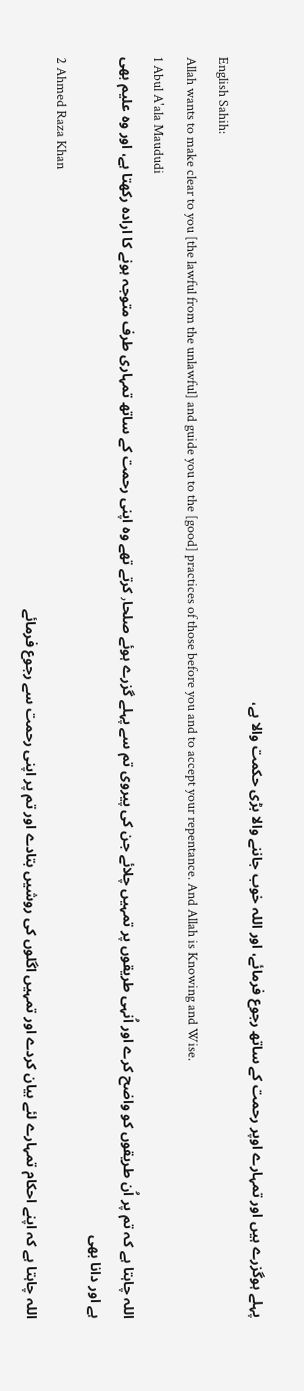پہلے ہوگزرے ہیں اور تمہارے اوپر رحمت کے ساتھ رجوع فرمائے، اور اللہ خوب جاننے والا بڑی حکمت والا ہے،
English Sahih:
Allah wants to make clear to you [the lawful from the unlawful] and guide you to the [good] practices of those before you and to accept your repentance. And Allah is Knowing and Wise.
1 Abul A'ala Maududi
اللہ چاہتا ہے کہ تم پر اُن طریقوں کو واضح کرے اور اُنہی طریقوں پر تمہیں چلائے جن کی پیروی تم سے پہلے گزرے ہوئے صلحا٫ کرتے تھے وہ اپنی رحمت کے ساتھ تمہاری طرف متوجہ ہونے کا ارادہ رکھتا ہے، اور وہ علیم بھی ہے اور دانا بھی
2 Ahmed Raza Khan
اللہ چاہتا ہے کہ اپنے احکام تمہارے لئے بیان کردے اور تمہیں اگلوں کی روشیں بتادے اور تم پر اپنی رحمت سے رجوع فرمائے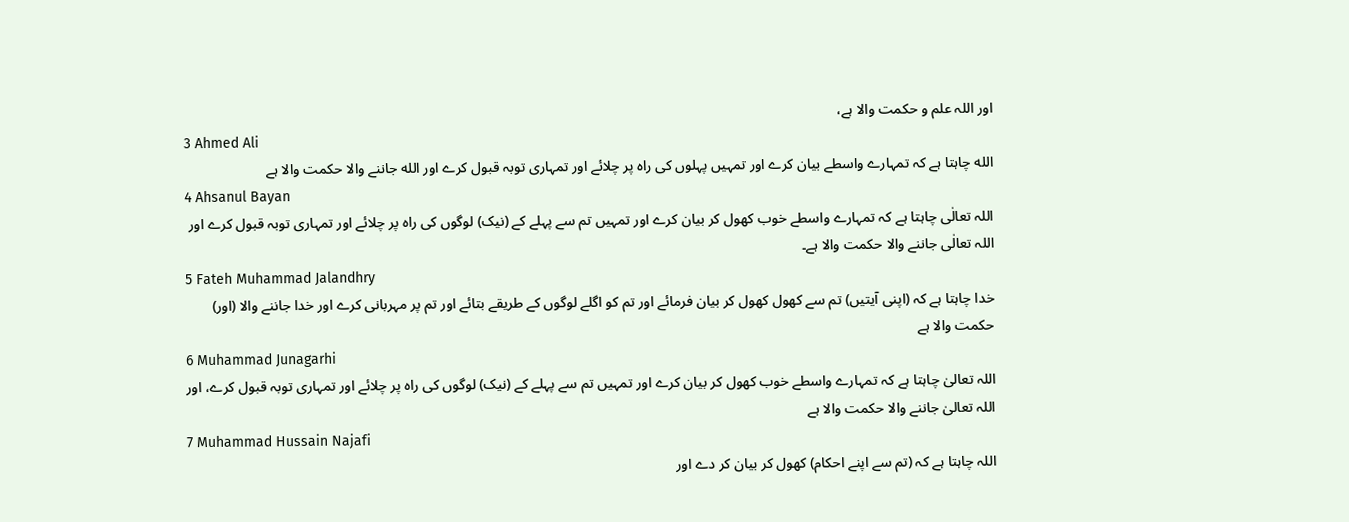اور اللہ علم و حکمت والا ہے،
3 Ahmed Ali
الله چاہتا ہے کہ تمہارے واسطے بیان کرے اور تمہیں پہلوں کی راہ پر چلائے اور تمہاری توبہ قبول کرے اور الله جاننے والا حکمت والا ہے
4 Ahsanul Bayan
اللہ تعالٰی چاہتا ہے کہ تمہارے واسطے خوب کھول کر بیان کرے اور تمہیں تم سے پہلے کے (نیک) لوگوں کی راہ پر چلائے اور تمہاری توبہ قبول کرے اور اللہ تعالٰی جاننے والا حکمت والا ہے۔
5 Fateh Muhammad Jalandhry
خدا چاہتا ہے کہ (اپنی آیتیں) تم سے کھول کھول کر بیان فرمائے اور تم کو اگلے لوگوں کے طریقے بتائے اور تم پر مہربانی کرے اور خدا جاننے والا (اور) حکمت والا ہے
6 Muhammad Junagarhi
اللہ تعالیٰ چاہتا ہے کہ تمہارے واسطے خوب کھول کر بیان کرے اور تمہیں تم سے پہلے کے (نیک) لوگوں کی راه پر چلائے اور تمہاری توبہ قبول کرے، اور اللہ تعالیٰ جاننے والا حکمت والا ہے
7 Muhammad Hussain Najafi
اللہ چاہتا ہے کہ (تم سے اپنے احکام) کھول کر بیان کر دے اور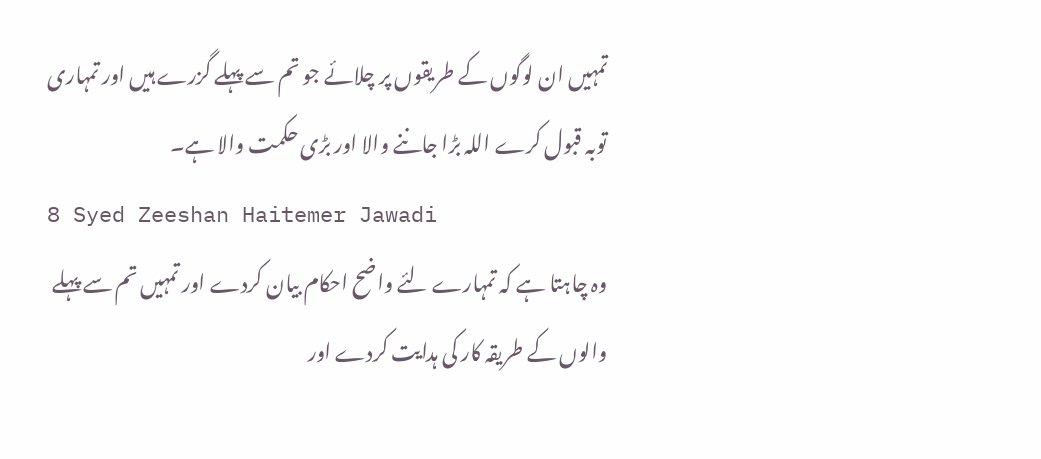تمہیں ان لوگوں کے طریقوں پر چلائے جو تم سے پہلے گزرے ہیں اور تمہاری توبہ قبول کرے اللہ بڑا جاننے والا اور بڑی حکمت والا ہے۔
8 Syed Zeeshan Haitemer Jawadi
وہ چاہتا ہے کہ تمہارے لئے واضح احکام بیان کردے اور تمہیں تم سے پہلے والوں کے طریقہ کار کی ہدایت کردے اور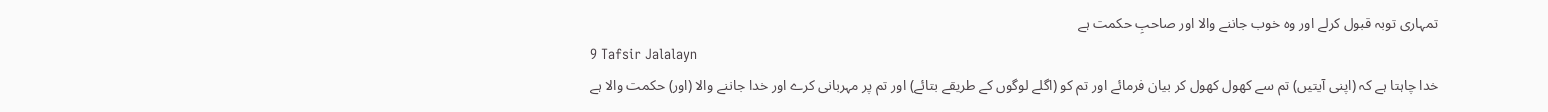تمہاری توبہ قبول کرلے اور وہ خوب جاننے والا اور صاحبِ حکمت ہے
9 Tafsir Jalalayn
خدا چاہتا ہے کہ (اپنی آیتیں) تم سے کھول کھول کر بیان فرمائے اور تم کو (اگلے لوگوں کے طریقے بتائے) اور تم پر مہربانی کرے اور خدا جاننے والا (اور) حکمت والا ہے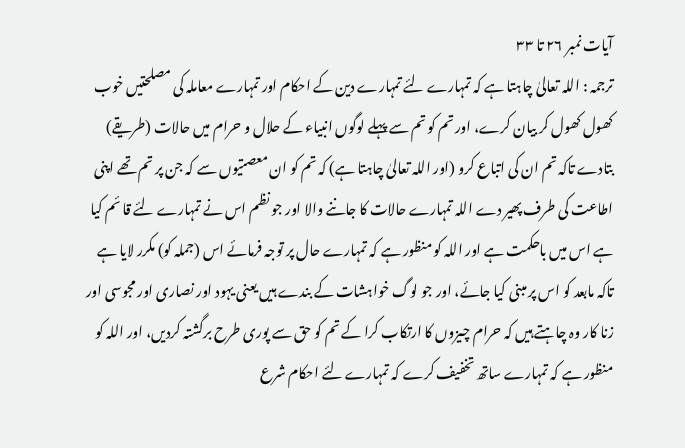آیات نمبر ٢٦ تا ٣٣
ترجمہ : اللہ تعالیٰ چاہتا ہے کہ تمہارے لئے تمہارے دین کے احکام اور تمہارے معاملہ کی مصلحتیں خوب کھول کھول کر بیان کرے، اور تم کو تم سے پہلے لوگوں انبیاء کے حلال و حرام میں حالات (طریقے) بتادے تاکہ تم ان کی اتباع کرو (اور اللہ تعالیٰ چاہتا ہے) کہ تم کو ان معصتیوں سے کہ جن پر تم تھے اپنی اطاعت کی طرف پھیر دے اللہ تمہارے حالات کا جاننے والا اور جو نظم اس نے تمہارے لئے قا ئم کیا ہے اس میں باحکمت ہے اور اللہ کو منظور ہے کہ تمہارے حال پر توجہ فرمائے اس (جملہ کو) مکرر لایا ہے تاکہ مابعد کو اس پر مبنی کیا جائے، اور جو لوگ خواہشات کے بندے ہیں یعنی یہود اور نصاری اور مجوسی اور زنا کار وہ چاہتے ہیں کہ حرام چیزوں کا ارتکاب کرا کے تم کو حق سے پوری طرح برگشتہ کردیں، اور اللہ کو منظور ہے کہ تمہارے ساتھ تخفیف کرے کہ تمہارے لئے احکام شرع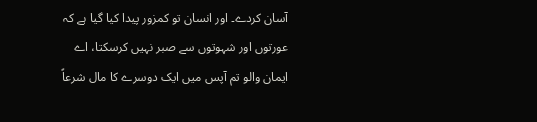آسان کردے۔ اور انسان تو کمزور پیدا کیا گیا ہے کہ عورتوں اور شہوتوں سے صبر نہیں کرسکتا، اے ایمان والو تم آپس میں ایک دوسرے کا مال شرعاً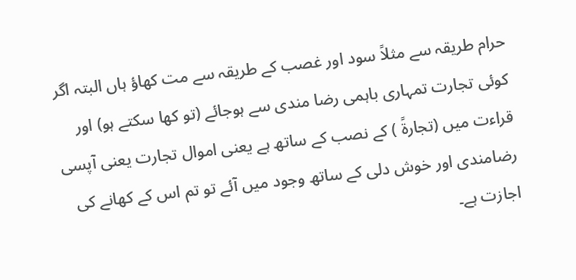حرام طریقہ سے مثلاً سود اور غصب کے طریقہ سے مت کھاؤ ہاں البتہ اگر کوئی تجارت تمہاری باہمی رضا مندی سے ہوجائے (تو کھا سکتے ہو) اور قراءت میں (تجارةً ) کے نصب کے ساتھ ہے یعنی اموال تجارت یعنی آپسی رضامندی اور خوش دلی کے ساتھ وجود میں آئے تو تم اس کے کھانے کی اجازت ہے۔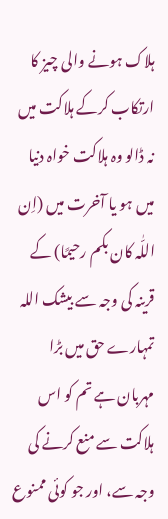ہلاک ہونے والی چیز کا ارتکاب کرکے ہلاکت میں نہ ڈالو وہ ہلاکت خواہ دنیا میں ہو یا آخرت میں (اِن اللّٰہ کان بکم رحیمًا) کے قرینہ کی وجہ سے بیشک اللہ تمہارے حق میں بڑا مہربان ہے تم کو اس ہلاکت سے منع کرنے کی وجہ سے، اور جو کوئی ممنوع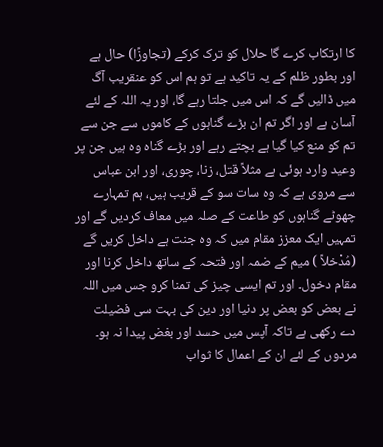کا ارتکاب کرے گا حلال کو ترک کرکے (تجاوزًا) حال ہے اور بطور ظلم کے یہ تاکید ہے تو ہم اس کو عنقریب آگ میں ڈالیں گے کہ اس میں جلتا رہے گا، اور یہ اللہ کے لئے آسان ہے اور اگر تم ان بڑے گناہوں کے کاموں سے جن سے تم کو منع کیا گیا ہے بچتے رہے اور بڑے گناہ وہ ہیں جن پر وعید وارد ہوئی ہے مثلاً قتل، زنا، چوری، اور ابن عباس سے مروی ہے کہ وہ سات سو کے قریب ہیں، ہم تمہارے چھوٹے گناہوں کو طاعت کے صلہ میں معاف کردیں گے اور تمہیں ایک معزز مقام میں کہ وہ جنت ہے داخل کریں گے (مُدْخلاً ) میم کے ضمہ اور فتحہ کے ساتھ داخل کرنا اور مقام دخول۔ اور تم ایسی چیز کی تمنا کرو جس میں اللہ نے بعض کو بعض پر دنیا اور دین کی بہت سی فضیلت دے رکھی ہے تاکہ آپس میں حسد اور بغض پیدا نہ ہو۔ مردوں کے لئے ان کے اعمال کا ثواب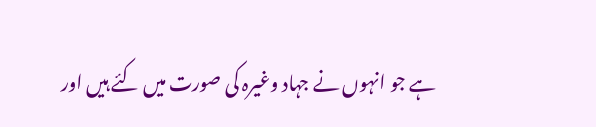ہے جو انہوں نے جہاد وغیرہ کی صورت میں کئے ہیں اور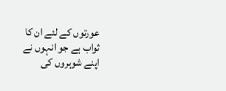عورتوں کے لئے ان کا ثواب ہے جو انہوں نے اپنے شوہروں کی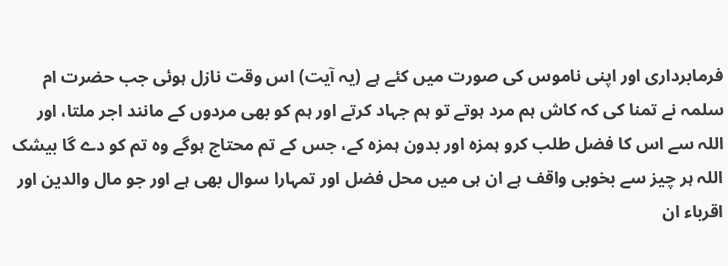فرمابرداری اور اپنی ناموس کی صورت میں کئے ہے (یہ آیت) اس وقت نازل ہوئی جب حضرت ام سلمہ نے تمنا کی کہ کاش ہم مرد ہوتے تو ہم جہاد کرتے اور ہم کو بھی مردوں کے مانند اجر ملتا، اور اللہ سے اس کا فضل طلب کرو ہمزہ اور بدون ہمزہ کے، جس کے تم محتاج ہوگے وہ تم کو دے گا بیشک اللہ ہر چیز سے بخوبی واقف ہے ان ہی میں محل فضل اور تمہارا سوال بھی ہے اور جو مال والدین اور اقرباء ان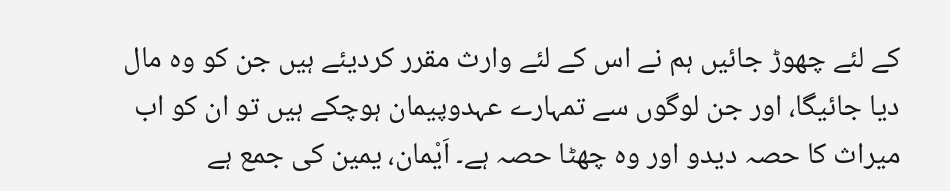کے لئے چھوڑ جائیں ہم نے اس کے لئے وارث مقرر کردیئے ہیں جن کو وہ مال دیا جائیگا، اور جن لوگوں سے تمہارے عہدوپیمان ہوچکے ہیں تو ان کو اب میراث کا حصہ دیدو اور وہ چھٹا حصہ ہے۔ اَیْمان، یمین کی جمع ہے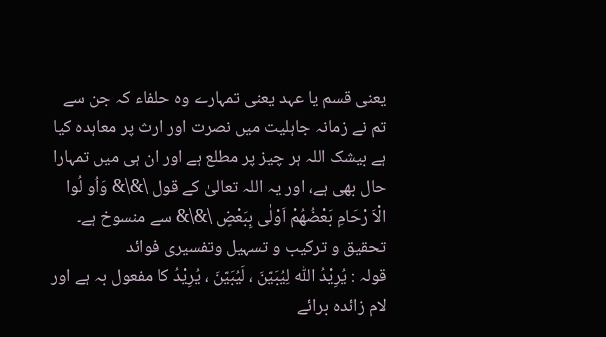یعنی قسم یا عہد یعنی تمہارے وہ حلفاء کہ جن سے تم نے زمانہ جاہلیت میں نصرت اور ارث پر معاہدہ کیا ہے بیشک اللہ ہر چیز پر مطلع ہے اور ان ہی میں تمہارا حال بھی ہے، اور یہ اللہ تعالیٰ کے قول \&\& وَاُو لُوا الْاَ رْحَامِ بَعْضُھُمْ اَوْلٰی بِبَعْضٍ \&\& سے منسوخ ہے۔
تحقیق و ترکیب و تسہیل وتفسیری فوائد
قولہ : یُرِیْدُ اللّٰہ لِیُبَیّنَ ، لَیُبَیّنَ ، یُرِیْدُ کا مفعول بہ ہے اور لام زائدہ برائے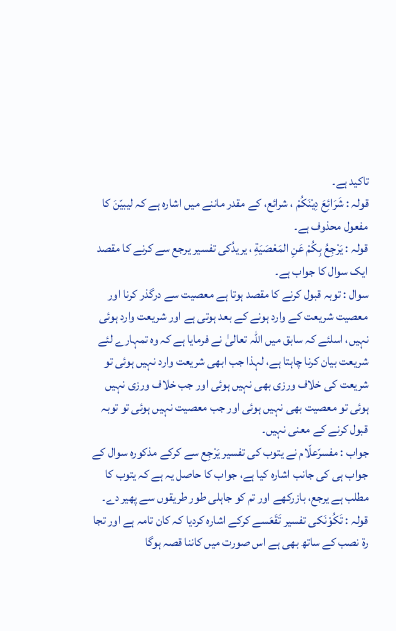تاکید ہے۔
قولہ : شَرَائِعَ دِیْنَکُمْ ، شرائع، کے مقدر ماننے میں اشارہ ہے کہ لیبیّنَ کا مفعول محذوف ہے۔
قولہ : یَرْجِعُ بِکُمْ عَنِ المَعْصَیَةِ ، یریدُکی تفسیر یرجع سے کرنے کا مقصد ایک سوال کا جواب ہے۔
سوال : توبہ قبول کرنے کا مقصد ہوتا ہے معصیت سے درگذر کرنا اور معصیت شریعت کے وارد ہونے کے بعد ہوتی ہے اور شریعت وارد ہوئی نہیں، اسلئے کہ سابق میں اللہ تعالیٰ نے فرمایا ہے کہ وہ تمہارے لئے شریعت بیان کرنا چاہتا ہے، لہذا جب ابھی شریعت وارد نہیں ہوئی تو شریعت کی خلاف ورزی بھی نہیں ہوئی اور جب خلاف ورزی نہیں ہوئی تو معصیت بھی نہیں ہوئی اور جب معصیت نہیں ہوئی تو توبہ قبول کرنے کے معنی نہیں۔
جواب : مفسرّعلّام نے یتوب کی تفسیر یَرْجِع سے کرکے مذکورہ سوال کے جواب ہی کی جانب اشارہ کیا ہے، جواب کا حاصل یہ ہے کہ یتوب کا مطلب ہے یرجع، بازرکھے اور تم کو جاہلی طور طریقوں سے پھیر دے۔
قولہ : تَکُوْنَکی تفسیر تَقَعَسے کرکے اشارہ کردیا کہ کان تامہ ہے اور تجا رة نصب کے ساتھ بھی ہے اس صورت میں کاننا قصہ ہوگا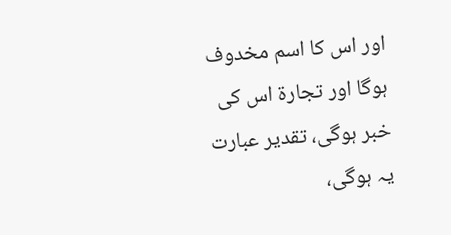اور اس کا اسم مخدوف ہوگا اور تجارة اس کی خبر ہوگی، تقدیر عبارت یہ ہوگی،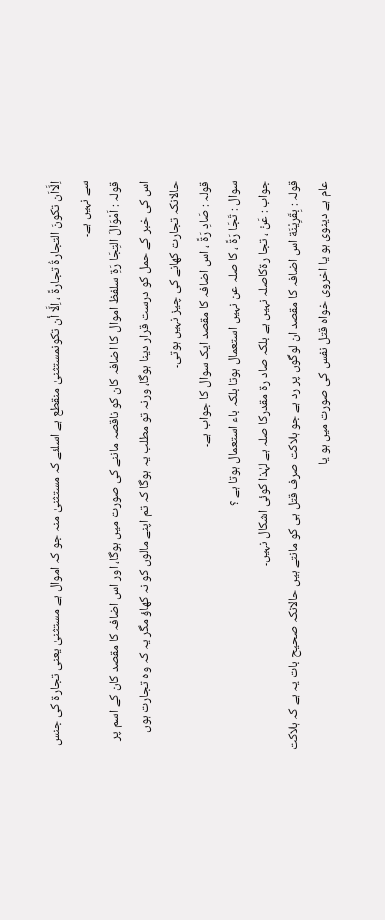اِلَّااَن تکونَ التجارةُ تجارةً ، اِلَّا أن تکونمستثنیٰ منقطع ہے اسلئے کہ مستثنیٰ منہ جو کہ اموال ہے مستثنیٰ یعنی تجارة کی جنس سے نہیں ہے۔
قولہ : اَمْوَالَ التِجَا رَةِ سلفظ اموال کا اضافہ کان کو ناقصہ ماننے کی صورت میں ہوگا، اور اس اضافہ کا مقصد کان کے اسم پر اس کی خبر کے حمل کو درست قرار دینا ہوگا، ورنہ تو مطلب یہ ہوگا کہ تم اپنے مالوں کو نہ کھاؤ مگر یہ کہ وہ تجارت ہوں حالانکہ تجارت کھانے کی چیز نہیں ہوتی۔
قولہ : صَادِ رَةً ، اس اضافہ کا مقصد ایک سوال کا جواب ہے۔
سوال : تَجَا رَةً ، کا صلہ عن نہیں استعمال ہوتا بلکہ باء استعمال ہوتا ہے ؟
جواب : عَنْ ، تجا رةکاصلہ نہیں ہے بلکہ صاد رة مقدرکا صلہ ہے لہٰذا کوئی اشکال نہیں۔
قولہ : بِقَرِیْنَة اس اضافہ کا مقصد ان لوگوں پر رد ہے جو ہلاکت صرف قتل ہی کو مانتے ہیں حالانکہ صحیح بات یہ ہے کہ ہلاکت عام ہے دینوی ہو یا اخروی خواہ قتل نفس کی صورت میں ہو یا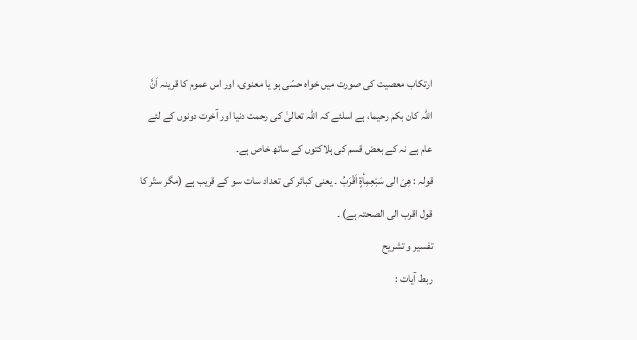ارتکاب معصیت کی صورت میں خواہ حسّی ہو یا معنوی، اور اس عموم کا قرینہ اَنَّ اللّٰہ کان بکم رحیما، ہے اسلئے کہ اللہ تعالیٰ کی رحمت دنیا اور آخرت دونوں کے لئے عام ہے نہ کے بعض قسم کی ہلاکتوں کے ساتھ خاص ہے۔
قولہ : ھِیَ الی سَبْعِمِأةٍ اَقْرَبُ ۔ یعنی کبائر کی تعداد سات سو کے قریب ہے (مگر ستّر کا قول اقرب الی الصحتہ ہے) ۔
تفسیر و تشریح
ربط آیات :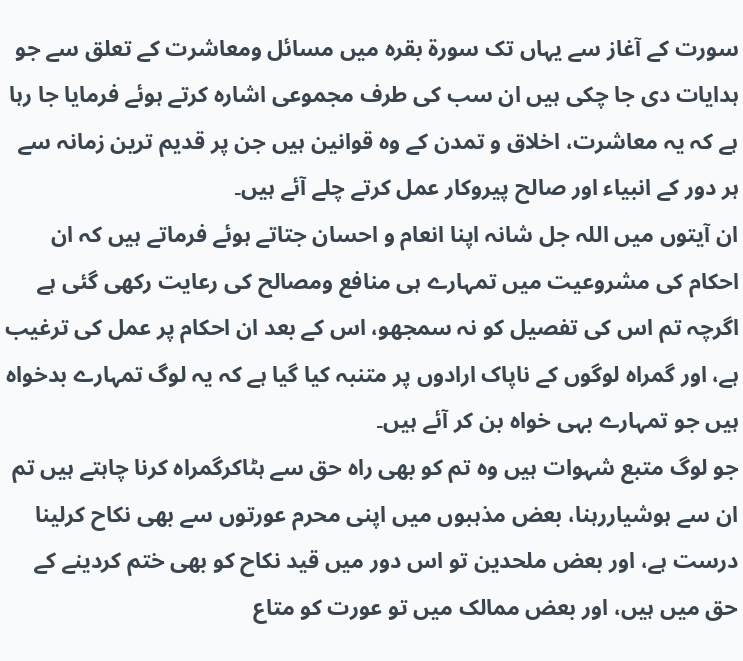سورت کے آغاز سے یہاں تک سورة بقرہ میں مسائل ومعاشرت کے تعلق سے جو ہدایات دی جا چکی ہیں ان سب کی طرف مجموعی اشارہ کرتے ہوئے فرمایا جا رہا ہے کہ یہ معاشرت، اخلاق و تمدن کے وہ قوانین ہیں جن پر قدیم ترین زمانہ سے ہر دور کے انبیاء اور صالح پیروکار عمل کرتے چلے آئے ہیں۔
ان آیتوں میں اللہ جل شانہ اپنا انعام و احسان جتاتے ہوئے فرماتے ہیں کہ ان احکام کی مشروعیت میں تمہارے ہی منافع ومصالح کی رعایت رکھی گئی ہے اگرچہ تم اس کی تفصیل کو نہ سمجھو، اس کے بعد ان احکام پر عمل کی ترغیب ہے، اور گمراہ لوگوں کے ناپاک ارادوں پر متنبہ کیا گیا ہے کہ یہ لوگ تمہارے بدخواہ ہیں جو تمہارے بہی خواہ بن کر آئے ہیں۔
جو لوگ متبع شہوات ہیں وہ تم کو بھی راہ حق سے ہٹاکرگمراہ کرنا چاہتے ہیں تم ان سے ہوشیاررہنا، بعض مذہبوں میں اپنی محرم عورتوں سے بھی نکاح کرلینا درست ہے، اور بعض ملحدین تو اس دور میں قید نکاح کو بھی ختم کردینے کے حق میں ہیں، اور بعض ممالک میں تو عورت کو متاع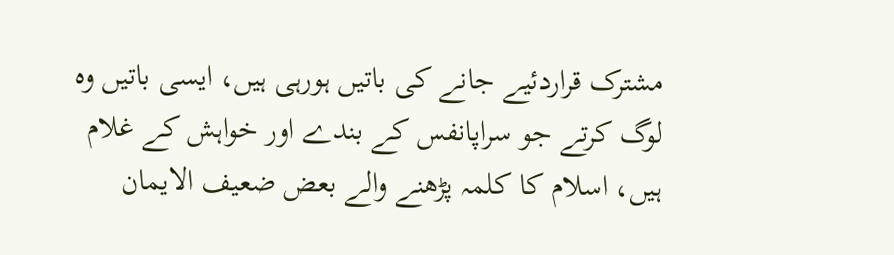مشترک قراردئیے جانے کی باتیں ہورہی ہیں، ایسی باتیں وہ لوگ کرتے جو سراپانفس کے بندے اور خواہش کے غلام ہیں، اسلام کا کلمہ پڑھنے والے بعض ضعیف الایمان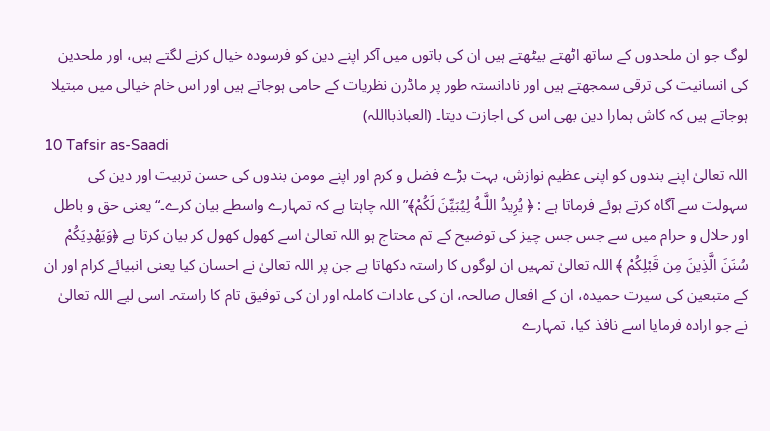لوگ جو ان ملحدوں کے ساتھ اٹھتے بیٹھتے ہیں ان کی باتوں میں آکر اپنے دین کو فرسودہ خیال کرنے لگتے ہیں، اور ملحدین کی انسانیت کی ترقی سمجھتے ہیں اور نادانستہ طور پر ماڈرن نظریات کے حامی ہوجاتے ہیں اور اس خام خیالی میں مبتیلا ہوجاتے ہیں کہ کاش ہمارا دین بھی اس کی اجازت دیتا۔ (العباذبااللہ)
10 Tafsir as-Saadi
اللہ تعالیٰ اپنے بندوں کو اپنی عظیم نوازش، بہت بڑے فضل و کرم اور اپنے مومن بندوں کی حسن تربیت اور دین کی سہولت سے آگاہ کرتے ہوئے فرماتا ہے : ﴿ يُرِيدُ اللَّـهُ لِيُبَيِّنَ لَكُمْ﴾” اللہ چاہتا ہے کہ تمہارے واسطے بیان کرے۔“ یعنی حق و باطل اور حلال و حرام میں سے جس جس چیز کی توضیح کے تم محتاج ہو اللہ تعالیٰ اسے کھول کھول کر بیان کرتا ہے ﴿وَيَهْدِيَكُمْ سُنَنَ الَّذِينَ مِن قَبْلِكُمْ ﴾ اللہ تعالیٰ تمہیں ان لوگوں کا راستہ دکھاتا ہے جن پر اللہ تعالیٰ نے احسان کیا یعنی انبیائے کرام اور ان کے متبعین کی سیرت حمیدہ، ان کے افعال صالحہ، ان کی عادات کاملہ اور ان کی توفیق تام کا راستہ۔ اسی لیے اللہ تعالیٰ نے جو ارادہ فرمایا اسے نافذ کیا، تمہارے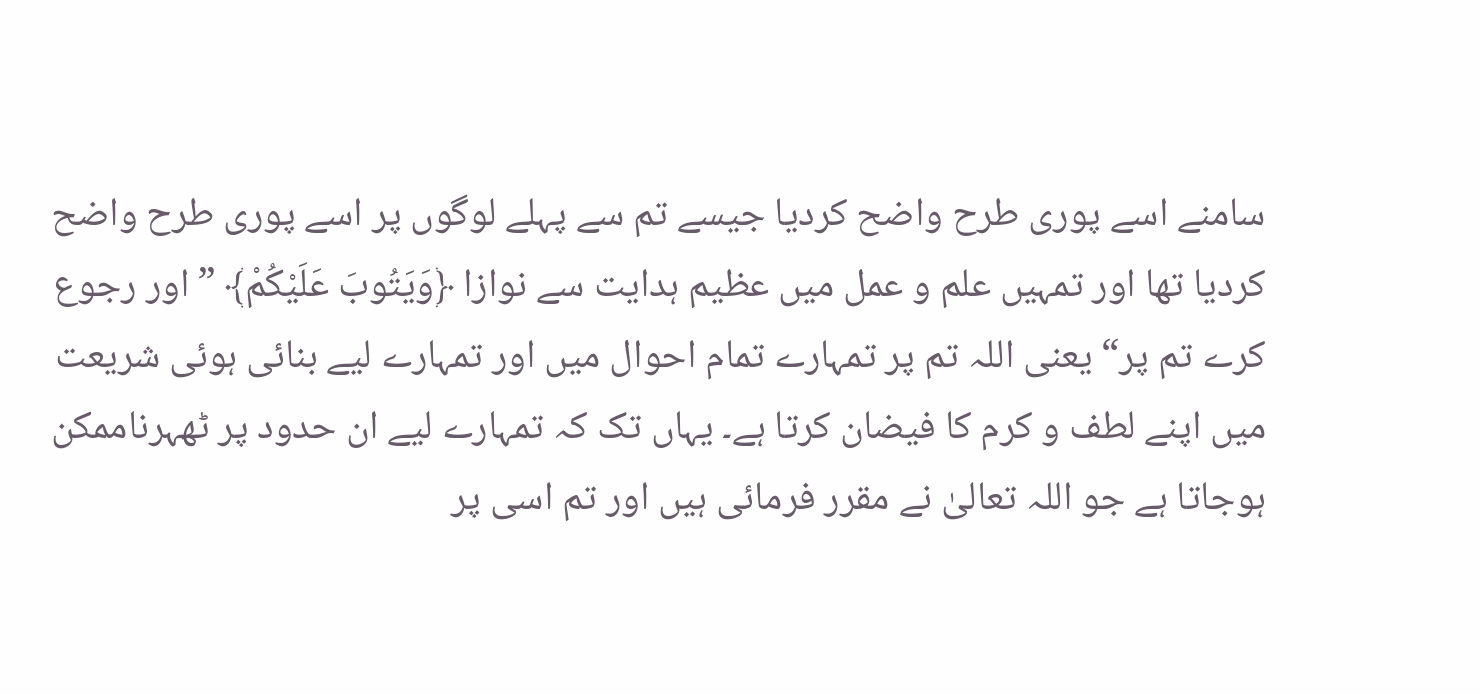سامنے اسے پوری طرح واضح کردیا جیسے تم سے پہلے لوگوں پر اسے پوری طرح واضح کردیا تھا اور تمہیں علم و عمل میں عظیم ہدایت سے نوازا ﴿وَيَتُوبَ عَلَيْكُمْ﴾ ” اور رجوع کرے تم پر“ یعنی اللہ تم پر تمہارے تمام احوال میں اور تمہارے لیے بنائی ہوئی شریعت میں اپنے لطف و کرم کا فیضان کرتا ہے۔ یہاں تک کہ تمہارے لیے ان حدود پر ٹھہرناممکن ہوجاتا ہے جو اللہ تعالیٰ نے مقرر فرمائی ہیں اور تم اسی پر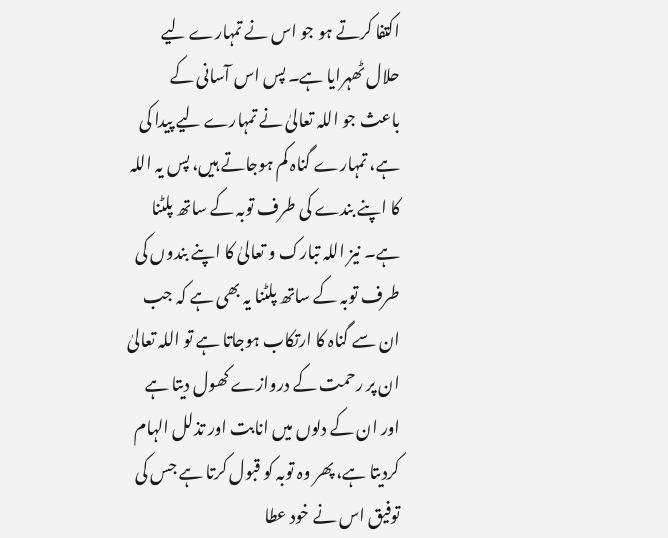اکتفا کرتے ہو جو اس نے تمہارے لیے حلال ٹھہرایا ہے۔ پس اس آسانی کے باعث جو اللہ تعالیٰ نے تمہارے لیے پیدا کی ہے، تمہارے گناہ کم ہوجاتے ہیں، پس یہ اللہ کا اپنے بندے کی طرف توبہ کے ساتھ پلٹنا ہے۔ نیز اللہ تبارک و تعالیٰ کا اپنے بندوں کی طرف توبہ کے ساتھ پلٹنا یہ بھی ہے کہ جب ان سے گناہ کا ارتکاب ہوجاتا ہے تو اللہ تعالیٰ ان پر رحمت کے دروازے کھول دیتا ہے اور ان کے دلوں میں انابت اور تذلل الہام کردیتا ہے، پھر وہ توبہ کو قبول کرتا ہے جس کی توفیق اس نے خود عطا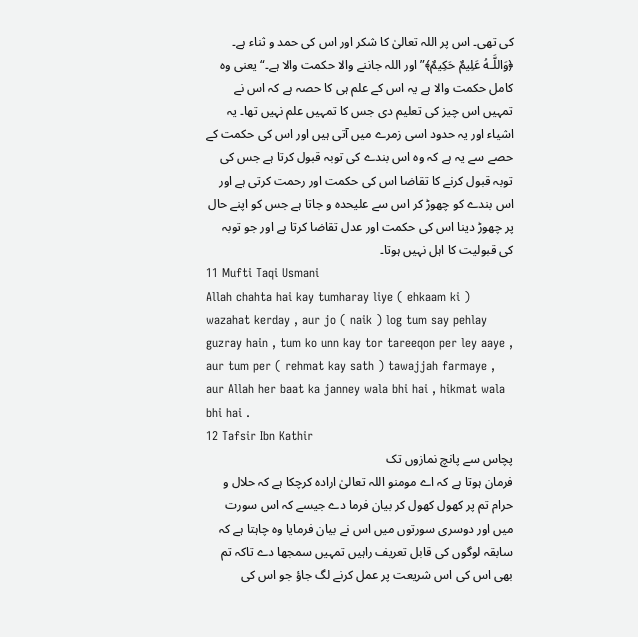کی تھی۔ اس پر اللہ تعالیٰ کا شکر اور اس کی حمد و ثناء ہے۔ ﴿وَاللَّـهُ عَلِيمٌ حَكِيمٌ﴾” اور اللہ جاننے والا حکمت والا ہے۔“ یعنی وہ کامل حکمت والا ہے یہ اس کے علم ہی کا حصہ ہے کہ اس نے تمہیں اس چیز کی تعلیم دی جس کا تمہیں علم نہیں تھا۔ یہ اشیاء اور یہ حدود اسی زمرے میں آتی ہیں اور اس کی حکمت کے حصے سے یہ ہے کہ وہ اس بندے کی توبہ قبول کرتا ہے جس کی توبہ قبول کرنے کا تقاضا اس کی حکمت اور رحمت کرتی ہے اور اس بندے کو چھوڑ کر اس سے علیحدہ و جاتا ہے جس کو اپنے حال پر چھوڑ دینا اس کی حکمت اور عدل تقاضا کرتا ہے اور جو توبہ کی قبولیت کا اہل نہیں ہوتا۔
11 Mufti Taqi Usmani
Allah chahta hai kay tumharay liye ( ehkaam ki ) wazahat kerday , aur jo ( naik ) log tum say pehlay guzray hain , tum ko unn kay tor tareeqon per ley aaye , aur tum per ( rehmat kay sath ) tawajjah farmaye , aur Allah her baat ka janney wala bhi hai , hikmat wala bhi hai .
12 Tafsir Ibn Kathir
پچاس سے پانچ نمازوں تک
فرمان ہوتا ہے کہ اے مومنو اللہ تعالیٰ ارادہ کرچکا ہے کہ حلال و حرام تم پر کھول کھول کر بیان فرما دے جیسے کہ اس سورت میں اور دوسری سورتوں میں اس نے بیان فرمایا وہ چاہتا ہے کہ سابقہ لوگوں کی قابل تعریف راہیں تمہیں سمجھا دے تاکہ تم بھی اس کی اس شریعت پر عمل کرنے لگ جاؤ جو اس کی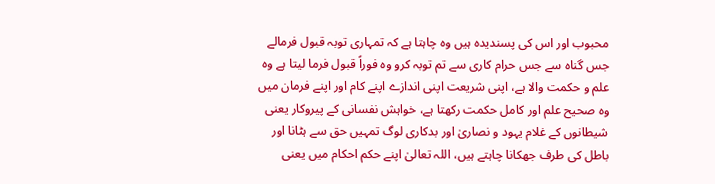محبوب اور اس کی پسندیدہ ہیں وہ چاہتا ہے کہ تمہاری توبہ قبول فرمالے جس گناہ سے جس حرام کاری سے تم توبہ کرو وہ فوراً قبول فرما لیتا ہے وہ علم و حکمت والا ہے، اپنی شریعت اپنی اندازے اپنے کام اور اپنے فرمان میں وہ صحیح علم اور کامل حکمت رکھتا ہے، خواہش نفسانی کے پیروکار یعنی شیطانوں کے غلام یہود و نصاریٰ اور بدکاری لوگ تمہیں حق سے ہٹانا اور باطل کی طرف جھکانا چاہتے ہیں، اللہ تعالیٰ اپنے حکم احکام میں یعنی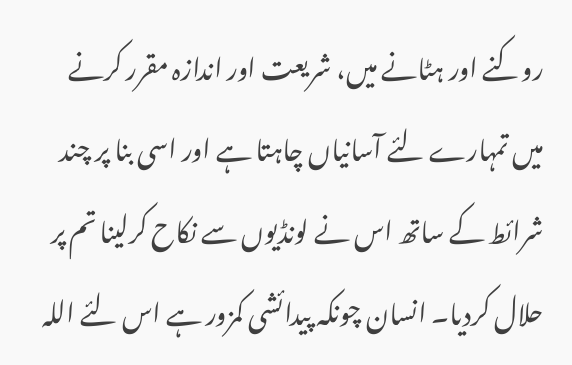روکنے اور ہٹانے میں، شریعت اور اندازہ مقرر کرنے میں تمہارے لئے آسانیاں چاہتا ہے اور اسی بنا پر چند شرائط کے ساتھ اس نے لونڈیوں سے نکاح کرلینا تم پر حلال کردیا۔ انسان چونکہ پیدائشی کمزور ہے اس لئے اللہ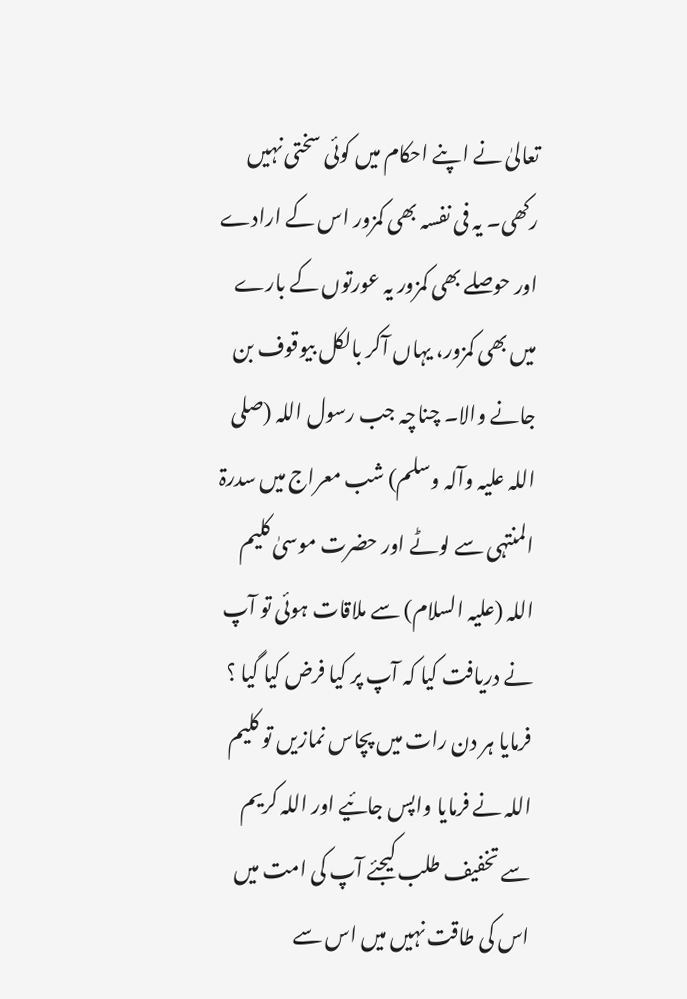تعالیٰ نے اپنے احکام میں کوئی سختی نہیں رکھی۔ یہ فی نفسہ بھی کمزور اس کے ارادے اور حوصلے بھی کمزور یہ عورتوں کے بارے میں بھی کمزور، یہاں آکر بالکل بیوقوف بن جانے والا۔ چناچہ جب رسول اللہ (صلی اللہ علیہ وآلہ وسلم) شب معراج میں سدرۃ المنتہی سے لوٹے اور حضرت موسیٰ کلیم اللہ (علیہ السلام) سے ملاقات ہوئی تو آپ نے دریافت کیا کہ آپ پر کیا فرض کیا گیا ؟ فرمایا ہر دن رات میں پچاس نمازیں تو کلیم اللہ نے فرمایا واپس جائیے اور اللہ کریم سے تخفیف طلب کیجئے آپ کی امت میں اس کی طاقت نہیں میں اس سے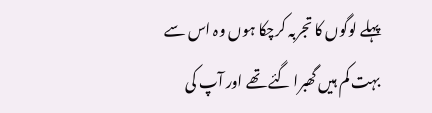پہلے لوگوں کا تجربہ کرچکا ہوں وہ اس سے بہت کم ہیں گھبرا گئے تھے اور آپ کی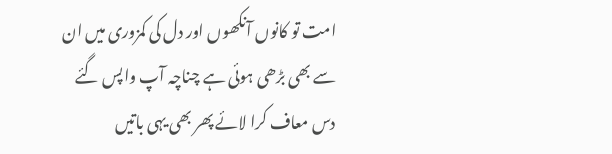امت تو کانوں آنکھوں اور دل کی کمزوری میں ان سے بھی بڑھی ہوئی ہے چناچہ آپ واپس گئے دس معاف کرا لائے پھر بھی یہی باتیں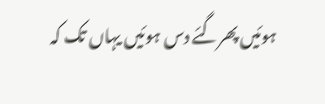ہوئیں پھرگئے دس ہوئیں یہاں تک کہ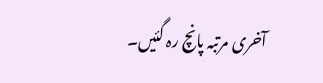آخری مرتبہ پانچ رہ گئیں۔